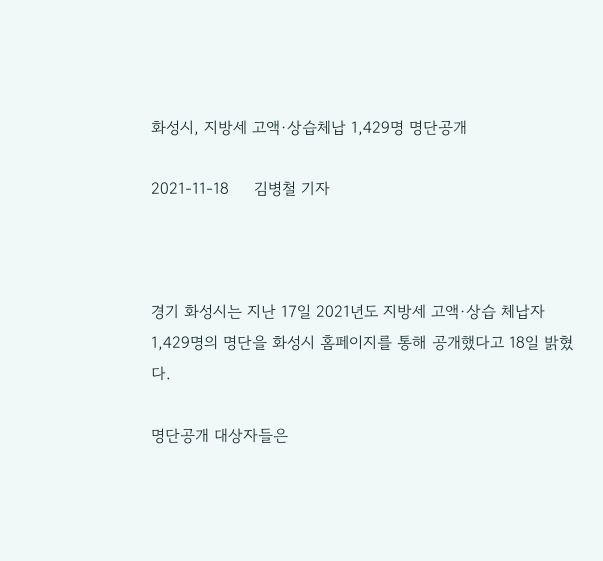화성시, 지방세 고액·상습체납 1,429명 명단공개

2021-11-18     김병철 기자



경기 화성시는 지난 17일 2021년도 지방세 고액·상습 체납자 1,429명의 명단을 화성시 홈페이지를 통해 공개했다고 18일 밝혔다.

명단공개 대상자들은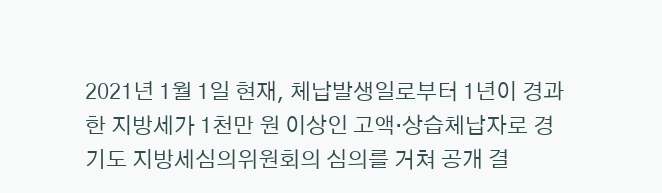2021년 1월 1일 현재, 체납발생일로부터 1년이 경과한 지방세가 1천만 원 이상인 고액·상습체납자로 경기도 지방세심의위원회의 심의를 거쳐 공개 결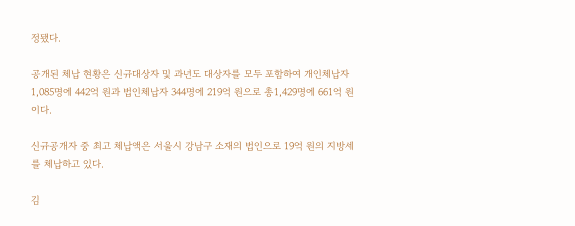정됐다.

공개된 체납 현황은 신규대상자 및 과년도 대상자를 모두 포함하여 개인체납자 1,085명에 442억 원과 법인체납자 344명에 219억 원으로 총1,429명에 661억 원이다.

신규공개자 중 최고 체납액은 서울시 강남구 소재의 법인으로 19억 원의 지방세를 체납하고 있다.

김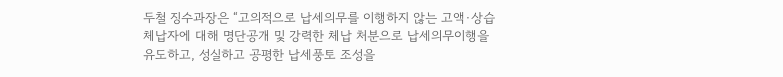두철 징수과장은 “고의적으로 납세의무를 이행하지 않는 고액·상습 체납자에 대해 명단공개 및 강력한 체납 처분으로 납세의무이행을 유도하고, 성실하고 공평한 납세풍토 조성을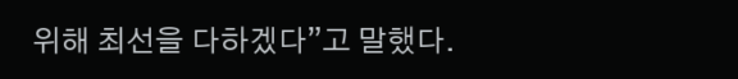위해 최선을 다하겠다”고 말했다.